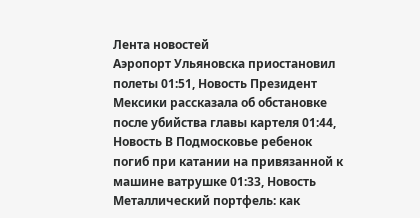Лента новостей
Аэропорт Ульяновска приостановил полеты 01:51, Новость Президент Мексики рассказала об обстановке после убийства главы картеля 01:44, Новость В Подмосковье ребенок погиб при катании на привязанной к машине ватрушке 01:33, Новость Металлический портфель: как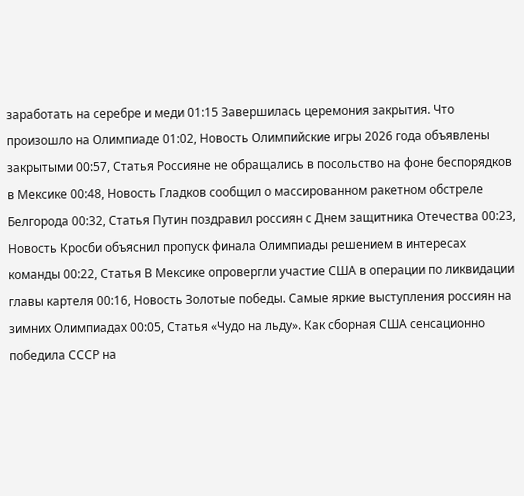заработать на серебре и меди 01:15 Завершилась церемония закрытия. Что произошло на Олимпиаде 01:02, Новость Олимпийские игры 2026 года объявлены закрытыми 00:57, Статья Россияне не обращались в посольство на фоне беспорядков в Мексике 00:48, Новость Гладков сообщил о массированном ракетном обстреле Белгорода 00:32, Статья Путин поздравил россиян с Днем защитника Отечества 00:23, Новость Кросби объяснил пропуск финала Олимпиады решением в интересах команды 00:22, Статья В Мексике опровергли участие США в операции по ликвидации главы картеля 00:16, Новость Золотые победы. Самые яркие выступления россиян на зимних Олимпиадах 00:05, Статья «Чудо на льду». Как сборная США сенсационно победила СССР на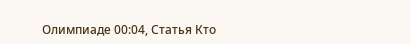Олимпиаде 00:04, Статья Кто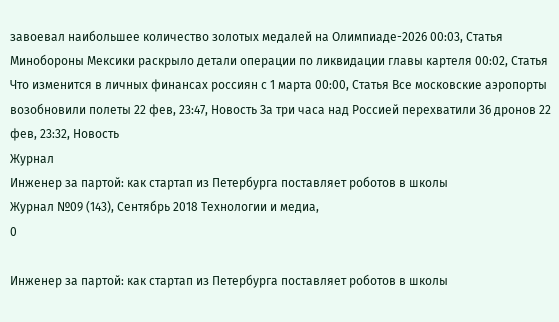завоевал наибольшее количество золотых медалей на Олимпиаде-2026 00:03, Статья Минобороны Мексики раскрыло детали операции по ликвидации главы картеля 00:02, Статья Что изменится в личных финансах россиян с 1 марта 00:00, Статья Все московские аэропорты возобновили полеты 22 фев, 23:47, Новость За три часа над Россией перехватили 36 дронов 22 фев, 23:32, Новость
Журнал
Инженер за партой: как стартап из Петербурга поставляет роботов в школы
Журнал №09 (143), Сентябрь 2018 Технологии и медиа,
0

Инженер за партой: как стартап из Петербурга поставляет роботов в школы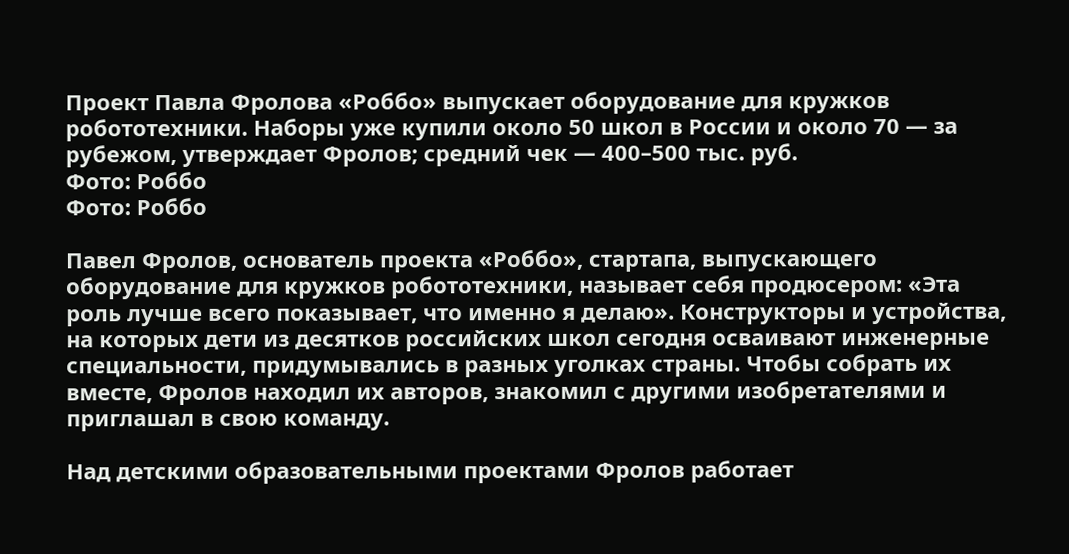Проект Павла Фролова «Роббо» выпускает оборудование для кружков робототехники. Наборы уже купили около 50 школ в России и около 70 — за рубежом, утверждает Фролов; средний чек — 400–500 тыс. руб.
Фото: Роббо
Фото: Роббо

Павел Фролов, основатель проекта «Роббо», стартапа, выпускающего оборудование для кружков робототехники, называет себя продюсером: «Эта роль лучше всего показывает, что именно я делаю». Конструкторы и устройства, на которых дети из десятков российских школ сегодня осваивают инженерные специальности, придумывались в разных уголках страны. Чтобы собрать их вместе, Фролов находил их авторов, знакомил с другими изобретателями и приглашал в свою команду.

Над детскими образовательными проектами Фролов работает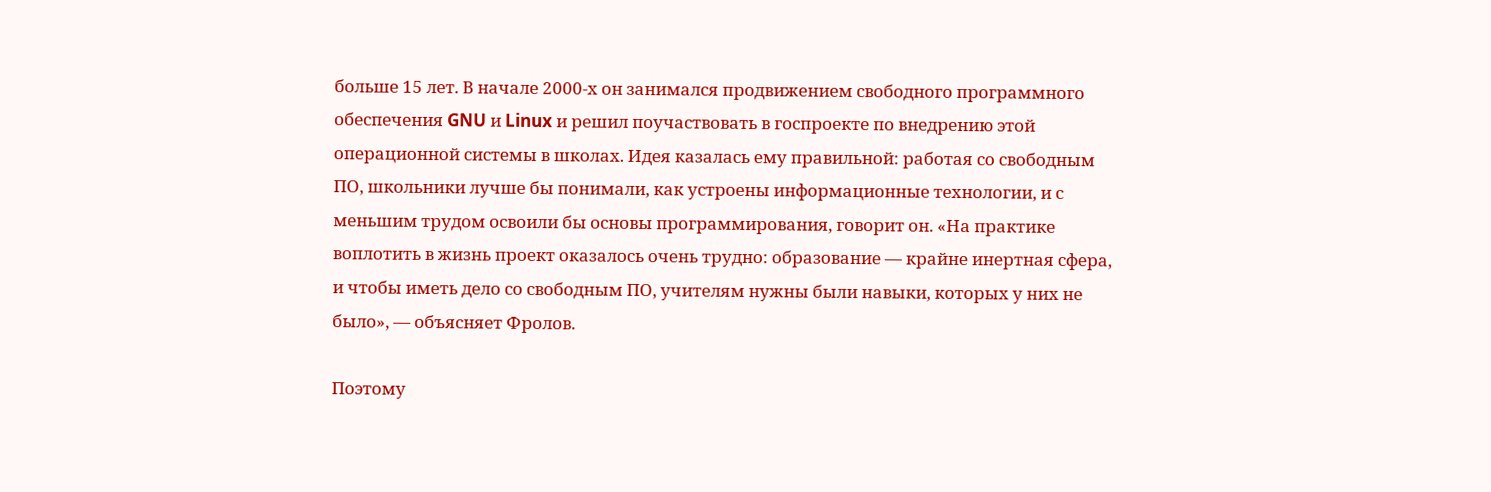больше 15 лет. В начале 2000-х он занимался продвижением свободного программного обеспечения GNU и Linux и решил поучаствовать в госпроекте по внедрению этой операционной системы в школах. Идея казалась ему правильной: работая со свободным ПО, школьники лучше бы понимали, как устроены информационные технологии, и с меньшим трудом освоили бы основы программирования, говорит он. «На практике воплотить в жизнь проект оказалось очень трудно: образование — крайне инертная сфера, и чтобы иметь дело со свободным ПО, учителям нужны были навыки, которых у них не было», — объясняет Фролов.

Поэтому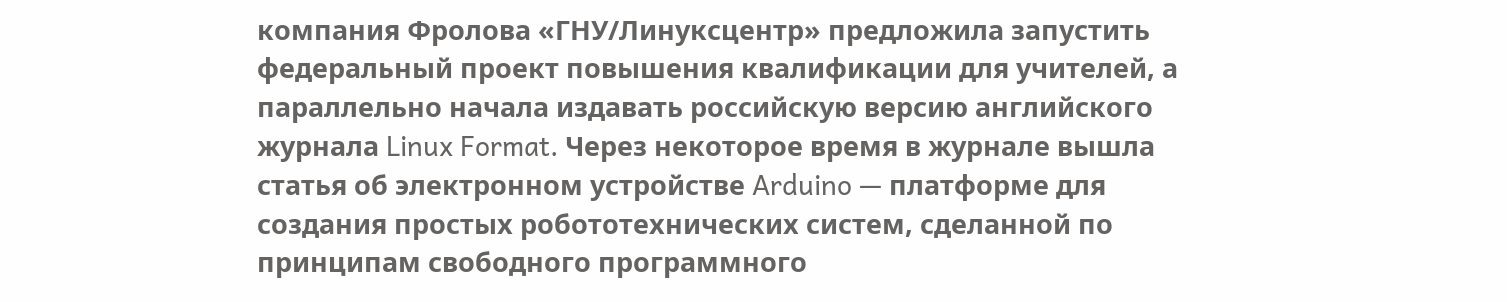компания Фролова «ГНУ/Линуксцентр» предложила запустить федеральный проект повышения квалификации для учителей, а параллельно начала издавать российскую версию английского журнала Linux Format. Через некоторое время в журнале вышла статья об электронном устройстве Arduino — платформе для создания простых робототехнических систем, сделанной по принципам свободного программного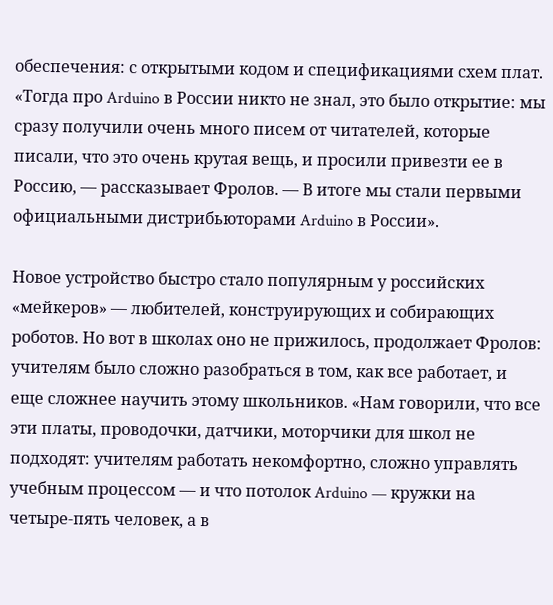обеспечения: с открытыми кодом и спецификациями схем плат. «Тогда про Arduino в России никто не знал, это было открытие: мы сразу получили очень много писем от читателей, которые писали, что это очень крутая вещь, и просили привезти ее в Россию, — рассказывает Фролов. — В итоге мы стали первыми официальными дистрибьюторами Arduino в России».

Новое устройство быстро стало популярным у российских «мейкеров» — любителей, конструирующих и собирающих роботов. Но вот в школах оно не прижилось, продолжает Фролов: учителям было сложно разобраться в том, как все работает, и еще сложнее научить этому школьников. «Нам говорили, что все эти платы, проводочки, датчики, моторчики для школ не подходят: учителям работать некомфортно, сложно управлять учебным процессом — и что потолок Arduino — кружки на четыре-пять человек, а в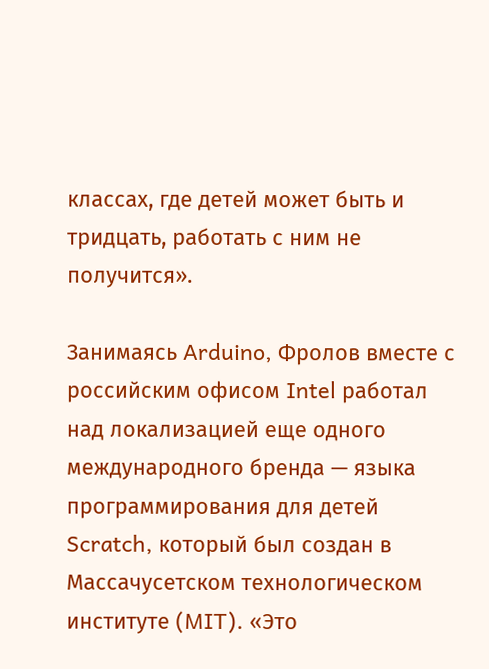классах, где детей может быть и тридцать, работать с ним не получится».

Занимаясь Arduino, Фролов вместе с российским офисом Intel работал над локализацией еще одного международного бренда — языка программирования для детей Scratch, который был создан в Массачусетском технологическом институте (MIT). «Это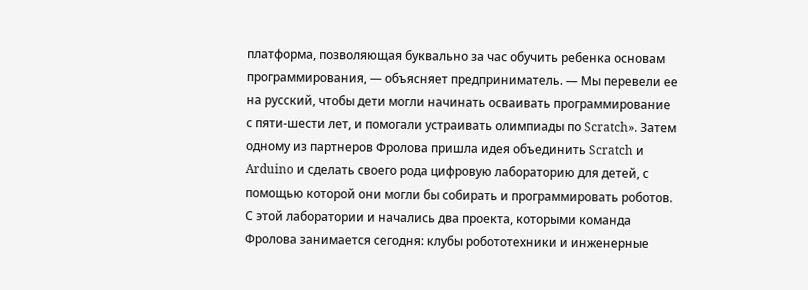платформа, позволяющая буквально за час обучить ребенка основам программирования, — объясняет предприниматель. — Мы перевели ее на русский, чтобы дети могли начинать осваивать программирование с пяти-шести лет, и помогали устраивать олимпиады по Scratch». Затем одному из партнеров Фролова пришла идея объединить Scratch и Arduino и сделать своего рода цифровую лабораторию для детей, с помощью которой они могли бы собирать и программировать роботов. С этой лаборатории и начались два проекта, которыми команда Фролова занимается сегодня: клубы робототехники и инженерные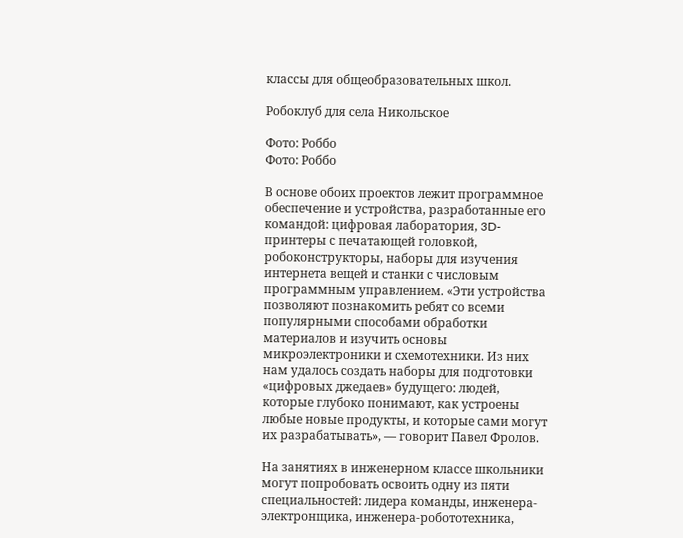классы для общеобразовательных школ.

Робоклуб для села Никольское

Фото: Роббо
Фото: Роббо

В основе обоих проектов лежит программное обеспечение и устройства, разработанные его командой: цифровая лаборатория, 3D-принтеры с печатающей головкой, робоконструкторы, наборы для изучения интернета вещей и станки с числовым программным управлением. «Эти устройства позволяют познакомить ребят со всеми популярными способами обработки материалов и изучить основы микроэлектроники и схемотехники. Из них нам удалось создать наборы для подготовки «цифровых джедаев» будущего: людей, которые глубоко понимают, как устроены любые новые продукты, и которые сами могут их разрабатывать», — говорит Павел Фролов.

На занятиях в инженерном классе школьники могут попробовать освоить одну из пяти специальностей: лидера команды, инженера-электронщика, инженера-робототехника,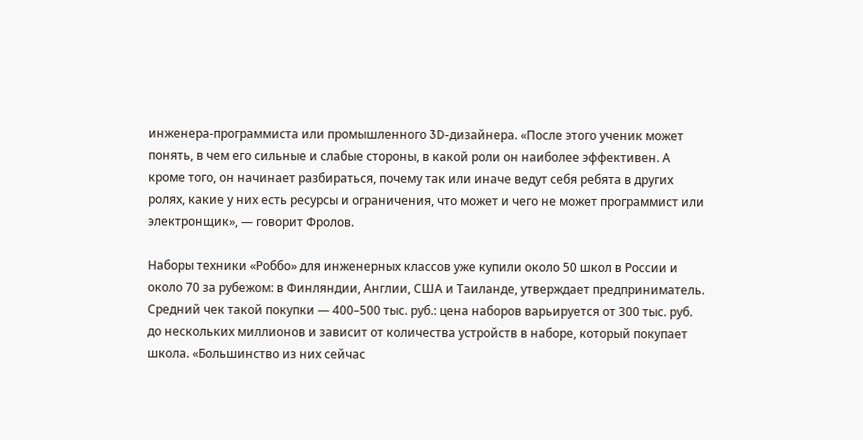инженера-программиста или промышленного 3D-дизайнера. «После этого ученик может понять, в чем его сильные и слабые стороны, в какой роли он наиболее эффективен. А кроме того, он начинает разбираться, почему так или иначе ведут себя ребята в других ролях, какие у них есть ресурсы и ограничения, что может и чего не может программист или электронщик», — говорит Фролов.

Наборы техники «Роббо» для инженерных классов уже купили около 50 школ в России и около 70 за рубежом: в Финляндии, Англии, США и Таиланде, утверждает предприниматель. Средний чек такой покупки — 400–500 тыс. руб.: цена наборов варьируется от 300 тыс. руб. до нескольких миллионов и зависит от количества устройств в наборе, который покупает школа. «Большинство из них сейчас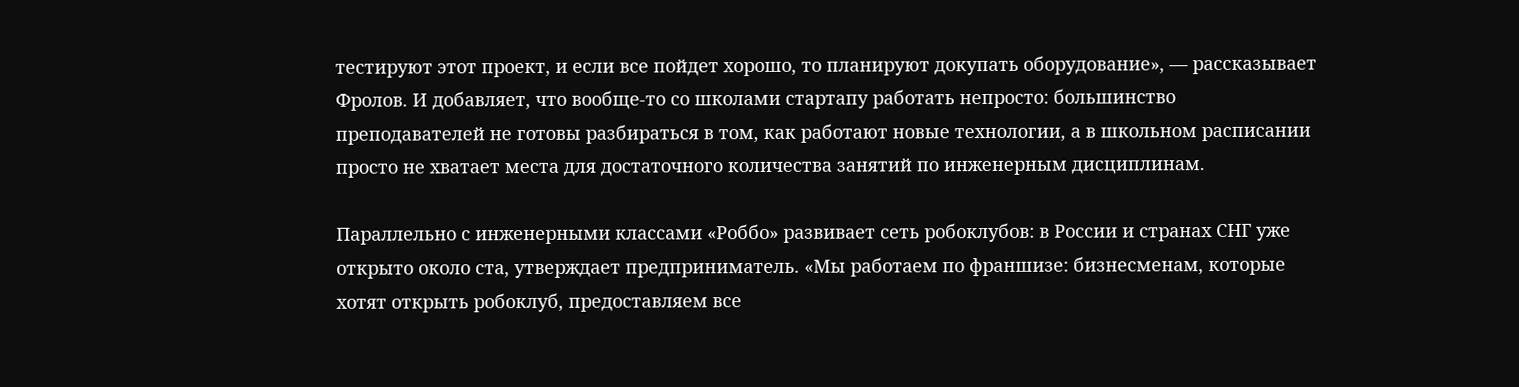тестируют этот проект, и если все пойдет хорошо, то планируют докупать оборудование», — рассказывает Фролов. И добавляет, что вообще-то со школами стартапу работать непросто: большинство преподавателей не готовы разбираться в том, как работают новые технологии, а в школьном расписании просто не хватает места для достаточного количества занятий по инженерным дисциплинам.

Параллельно с инженерными классами «Роббо» развивает сеть робоклубов: в России и странах СНГ уже открыто около ста, утверждает предприниматель. «Мы работаем по франшизе: бизнесменам, которые хотят открыть робоклуб, предоставляем все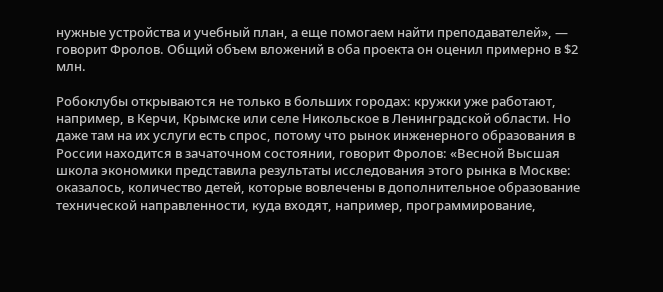нужные устройства и учебный план, а еще помогаем найти преподавателей», — говорит Фролов. Общий объем вложений в оба проекта он оценил примерно в $2 млн.

Робоклубы открываются не только в больших городах: кружки уже работают, например, в Керчи, Крымске или селе Никольское в Ленинградской области. Но даже там на их услуги есть спрос, потому что рынок инженерного образования в России находится в зачаточном состоянии, говорит Фролов: «Весной Высшая школа экономики представила результаты исследования этого рынка в Москве: оказалось, количество детей, которые вовлечены в дополнительное образование технической направленности, куда входят, например, программирование,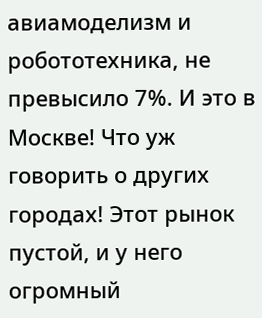авиамоделизм и робототехника, не превысило 7%. И это в Москве! Что уж говорить о других городах! Этот рынок пустой, и у него огромный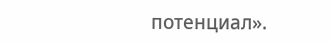потенциал».